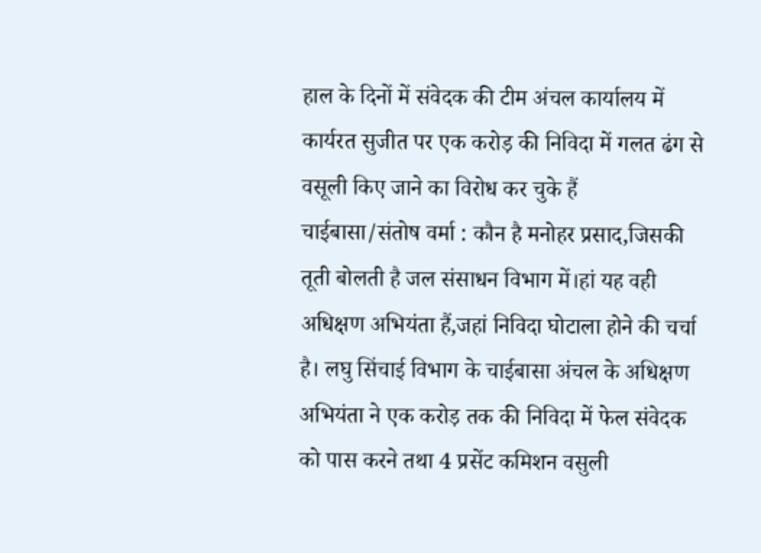हाल के दिनों में संवेदक की टीम अंचल कार्यालय में कार्यरत सुजीत पर एक करोड़ की निविदा में गलत ढंग से वसूली किए जाने का विरोध कर चुके हैं
चाईबासा/संतोष वर्मा : कौन है मनोहर प्रसाद,जिसकी तूती बोलती है जल संसाधन विभाग में।हां यह वही अधिक्षण अभियंता हैं,जहां निविदा घोटाला होने की चर्चा है। लघु सिंचाई विभाग के चाईबासा अंचल के अधिक्षण अभियंता ने एक करोड़ तक की निविदा में फेल संवेदक को पास करने तथा 4 प्रसेंट कमिशन वसुली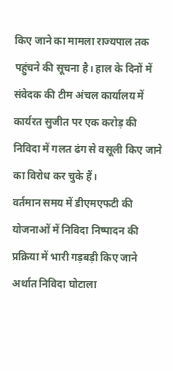किए जाने का मामला राज्यपाल तक पहुंचने की सूचना है। हाल के दिनों में संवेदक की टीम अंचल कार्यालय में कार्यरत सुजीत पर एक करोड़ की निविदा में गलत ढंग से वसूली किए जाने का विरोध कर चुके हैं।
वर्तमान समय में डीएमएफटी की योजनाओं में निविदा निष्पादन की प्रक्रिया में भारी गड़बड़ी किए जाने अर्थात निविदा घोटाला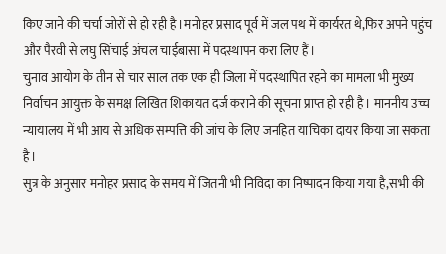किए जाने की चर्चा जोरों से हो रही है।मनोहर प्रसाद पूर्व में जल पथ में कार्यरत थे,फिर अपने पहुंच और पैरवी से लघु सिंचाई अंचल चाईबासा में पदस्थापन करा लिए हैं।
चुनाव आयोग के तीन से चार साल तक एक ही जिला में पदस्थापित रहने का मामला भी मुख्य निर्वाचन आयुक्त के समक्ष लिखित शिकायत दर्ज कराने की सूचना प्राप्त हो रही है। माननीय उच्च न्यायालय में भी आय से अधिक सम्पत्ति की जांच के लिए जनहित याचिका दायर किया जा सकता है।
सुत्र के अनुसार मनोहर प्रसाद के समय में जितनी भी निविदा का निष्पादन किया गया है,सभी की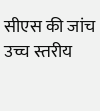सीएस की जांच उच्च स्तरीय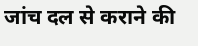जांच दल से कराने की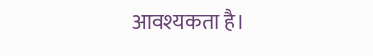आवश्यकता है।